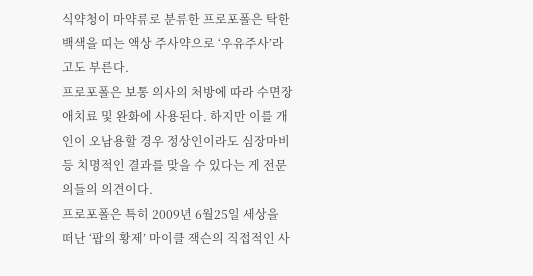식약청이 마약류로 분류한 프로포폴은 탁한 백색을 띠는 액상 주사약으로 ‘우유주사’라고도 부른다.
프로포폴은 보통 의사의 처방에 따라 수면장애치료 및 완화에 사용된다. 하지만 이를 개인이 오남용할 경우 정상인이라도 심장마비 등 치명적인 결과를 맞을 수 있다는 게 전문의들의 의견이다.
프로포폴은 특히 2009년 6월25일 세상을 떠난 ‘팝의 황제’ 마이클 잭슨의 직접적인 사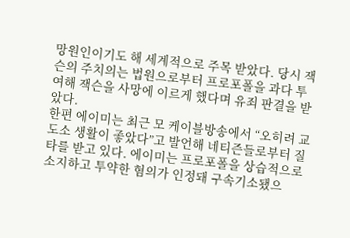망원인이기도 해 세계적으로 주목 받았다. 당시 잭슨의 주치의는 법원으로부터 프로포폴을 과다 투여해 잭슨을 사망에 이르게 했다며 유죄 판결을 받았다.
한편 에이미는 최근 모 케이블방송에서 “오히려 교도소 생활이 좋았다”고 발언해 네티즌들로부터 질타를 받고 있다. 에이미는 프로포폴을 상습적으로 소지하고 투약한 혐의가 인정돼 구속기소됐으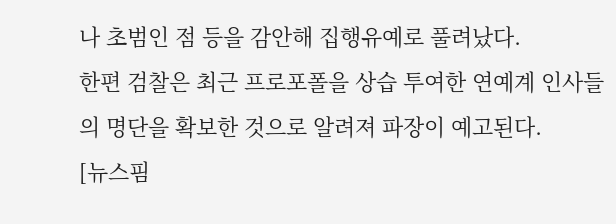나 초범인 점 등을 감안해 집행유예로 풀려났다.
한편 검찰은 최근 프로포폴을 상습 투여한 연예계 인사들의 명단을 확보한 것으로 알려져 파장이 예고된다.
[뉴스핌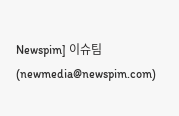Newspim] 이슈팀 (newmedia@newspim.com)